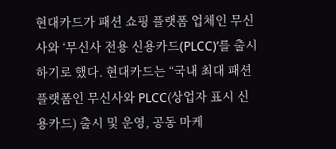현대카드가 패션 쇼핑 플랫폼 업체인 무신사와 ‘무신사 전용 신용카드(PLCC)’를 출시하기로 했다. 현대카드는 “국내 최대 패션 플랫폼인 무신사와 PLCC(상업자 표시 신용카드) 출시 및 운영, 공동 마케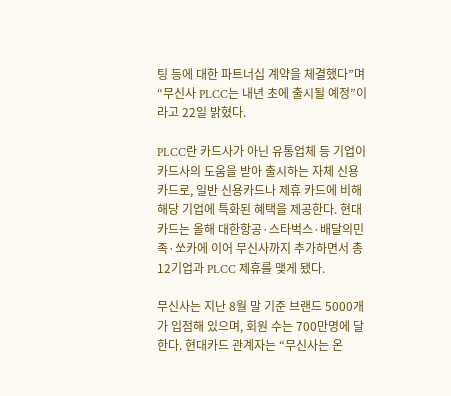팅 등에 대한 파트너십 계약을 체결했다”며 “무신사 PLCC는 내년 초에 출시될 예정”이라고 22일 밝혔다.

PLCC란 카드사가 아닌 유통업체 등 기업이 카드사의 도움을 받아 출시하는 자체 신용카드로, 일반 신용카드나 제휴 카드에 비해 해당 기업에 특화된 혜택을 제공한다. 현대카드는 올해 대한항공·스타벅스·배달의민족·쏘카에 이어 무신사까지 추가하면서 총 12기업과 PLCC 제휴를 맺게 됐다.

무신사는 지난 8월 말 기준 브랜드 5000개가 입점해 있으며, 회원 수는 700만명에 달한다. 현대카드 관계자는 “무신사는 온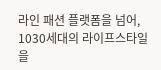라인 패션 플랫폼을 넘어, 1030세대의 라이프스타일을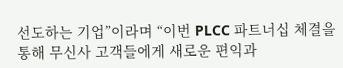선도하는 기업”이라며 “이번 PLCC 파트너십 체결을 통해 무신사 고객들에게 새로운 편익과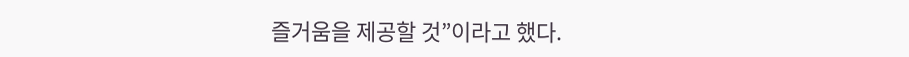즐거움을 제공할 것”이라고 했다.